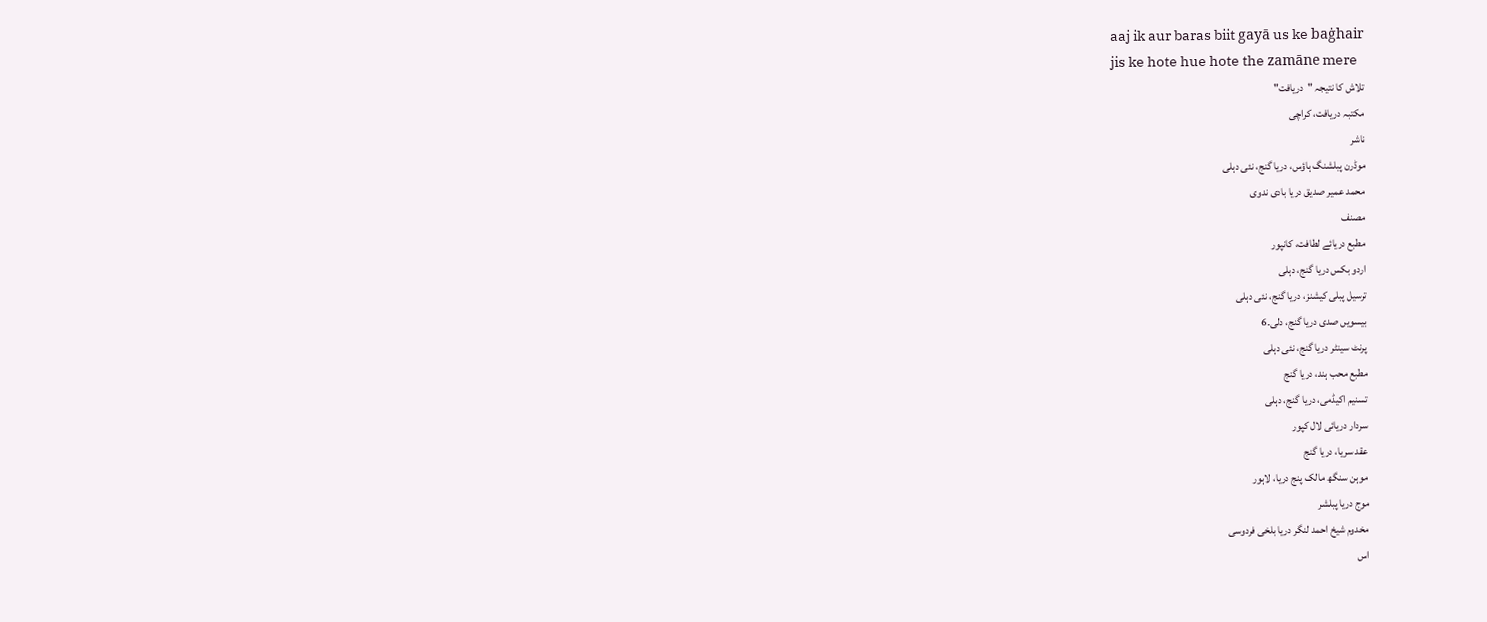aaj ik aur baras biit gayā us ke baġhair
jis ke hote hue hote the zamāne mere
تلاش کا نتیجہ "دریافت"
مکتبہ دریافت، کراچی
ناشر
موڈرن پبلشنگ ہاؤس، دریا گنج، نئی دہلی
محمد عمیر صدیق دریا بادی ندوی
مصنف
مطبع دریائے لطافت، کانپور
اردو بکس دریا گنج، دہلی
ترسیل پبلی کیشنز، دریا گنج، نئی دہلی
بیسویں صدی دریا گنج، دلی۔6
پرنٹ سینٹر دریا گنج، نئی دہلی
مطبع محب ہند، دریا گنج
تسنیم اکیڈمی، دریا گنج، دہلی
سردار دریائی لال کپور
عقد سریا، دریا گنج
موہن سنگھ مالک پنج دریا، لاہور
موج دریا پبلشر
مخدوم شیخ احمد لنگر دریا بلخی فردوسی
اس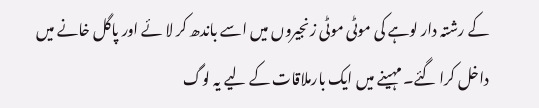کے رشتہ دار لوہے کی موٹی موٹی زنجیروں میں اسے باندھ کر لا ئے اور پاگل خانے میں داخل کرا گئے۔ مہینے میں ایک بارملاقات کے لیے یہ لوگ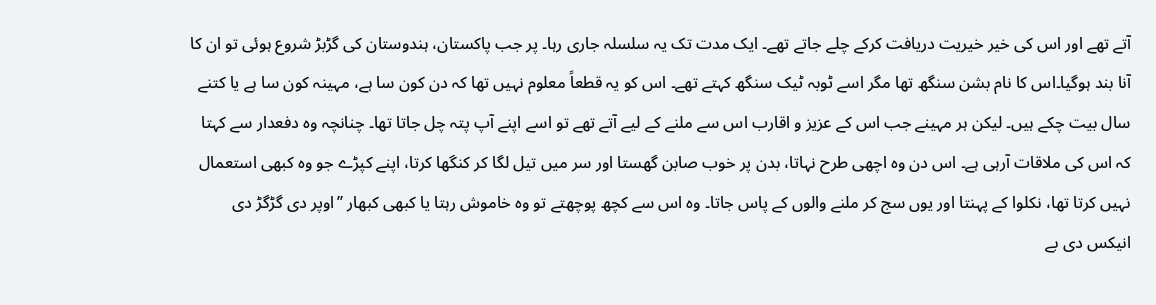آتے تھے اور اس کی خیر خیریت دریافت کرکے چلے جاتے تھے۔ ایک مدت تک یہ سلسلہ جاری رہا۔ پر جب پاکستان، ہندوستان کی گڑبڑ شروع ہوئی تو ان کا آنا بند ہوگیا۔اس کا نام بشن سنگھ تھا مگر اسے ٹوبہ ٹیک سنگھ کہتے تھے۔ اس کو یہ قطعاً معلوم نہیں تھا کہ دن کون سا ہے، مہینہ کون سا ہے یا کتنے سال بیت چکے ہیں۔ لیکن ہر مہینے جب اس کے عزیز و اقارب اس سے ملنے کے لیے آتے تھے تو اسے اپنے آپ پتہ چل جاتا تھا۔ چنانچہ وہ دفعدار سے کہتا کہ اس کی ملاقات آرہی ہے۔ اس دن وہ اچھی طرح نہاتا، بدن پر خوب صابن گھستا اور سر میں تیل لگا کر کنگھا کرتا، اپنے کپڑے جو وہ کبھی استعمال نہیں کرتا تھا، نکلوا کے پہنتا اور یوں سج کر ملنے والوں کے پاس جاتا۔ وہ اس سے کچھ پوچھتے تو وہ خاموش رہتا یا کبھی کبھار ’’اوپر دی گڑگڑ دی انیکس دی بے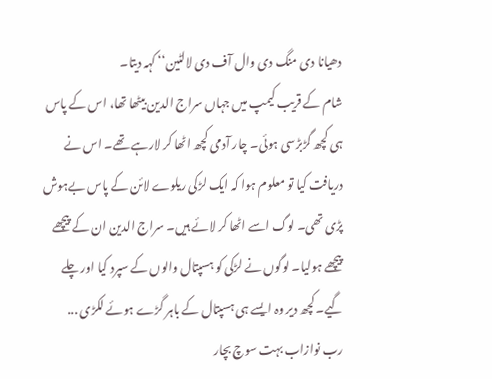دھیانا دی منگ دی وال آف دی لالٹین‘‘ کہہ دیتا۔
شام کے قریب کیمپ میں جہاں سراج الدین بیٹھا تھا، اس کے پاس ہی کچھ گڑبڑسی ہوئی۔ چار آدمی کچھ اٹھا کر لارہے تھے۔ اس نے دریافت کیا تو معلوم ہوا کہ ایک لڑکی ریلوے لائن کے پاس بےہوش پڑی تھی۔ لوگ اسے اٹھا کر لائے ہیں۔ سراج الدین ان کے پیچھے پیچھے ہولیا۔ لوگوں نے لڑکی کو ہسپتال والوں کے سپرد کیا اور چلے گیے۔ کچھ دیر وہ ایسے ہی ہسپتال کے باہر گڑے ہوئے لکڑی ...
رب نوازاب بہت سوچ بچار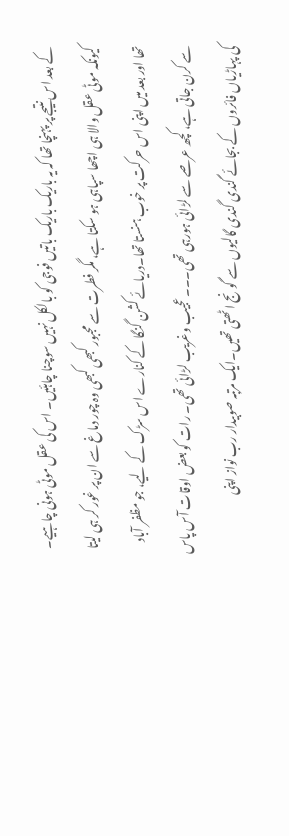کے بعد اس نتیجے پر پہنچا تھا کہ یہ باریک باریک باتیں فوجی کو بالکل نہیں سوچنا چاہئیں۔ اس کی عقل موٹی ہونی چاہیے۔ کیونکہ موٹی عقل والا ہی اچھا سپاہی ہو سکتا ہے، مگر فطرت سے مجبور کبھی کبھی وہ چور دماغ سے ان پر غور کر ہی لیتا تھا اور بعد میں اپنی اس حرکت پر خوب ہنستا تھا۔دریائے کشن گنگا کے کنارے اس سڑک کے لیے، جو مظفر آباد سے کرن جاتی ہے، کچھ عرصے سے لڑائی ہورہی تھی۔۔۔ عجیب وغریب لڑائی تھی۔ رات کو بعض اوقات آس پاس کی پہاڑیاں فائروں کے بجائے گندی گندی گالیوں سے گونج اٹھتی تھیں۔ایک مرتبہ صوبیدار رب نواز اپنی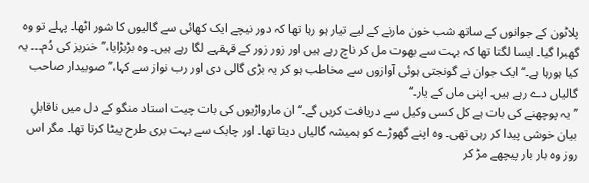پلاٹون کے جوانوں کے ساتھ شب خون مارنے کے لیے تیار ہو رہا تھا کہ دور نیچے ایک کھائی سے گالیوں کا شور اٹھا۔ پہلے تو وہ گھبرا گیا۔ ایسا لگتا تھا کہ بہت سے بھوت مل کر ناچ رہے ہیں اور زور زور کے قہقہے لگا رہے ہیں۔ وہ بڑبڑایا،’’خنریز کی دُم۔۔۔ یہ کیا ہورہا ہے۔‘‘ ایک جوان نے گونجتی ہوئی آوازوں سے مخاطب ہو کر یہ بڑی گالی دی اور رب نواز سے کہا،’’ صوبیدار صاحب گالیاں دے رہے ہیں۔ اپنی ماں کے یار۔‘‘
’’یہ پوچھنے کی بات ہے کل کسی وکیل سے دریافت کریں گے۔‘‘ ان مارواڑیوں کی بات چیت استاد منگو کے دل میں ناقابلِ بیان خوشی پیدا کر رہی تھی۔ وہ اپنے گھوڑے کو ہمیشہ گالیاں دیتا تھا۔ اور چابک سے بہت بری طرح پیٹا کرتا تھا۔ مگر اس روز وہ بار بار پیچھے مڑ کر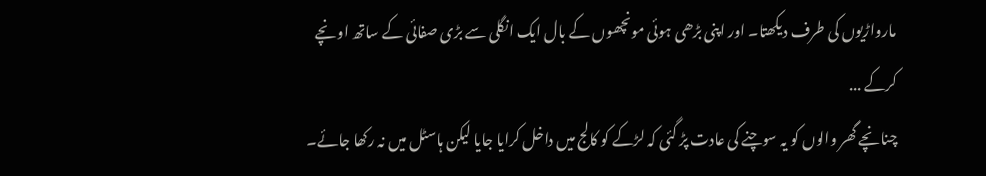مارواڑیوں کی طرف دیکھتا۔ اور اپنی بڑھی ہوئی مونچھوں کے بال ایک انگلی سے بڑی صفائی کے ساتھ اونچے کرکے ...
چنانچے گھر والوں کو یہ سوچنے کی عادت پڑ گئی کہ لڑکے کو کالج میں داخل کرایا جایا لیکن ہاسٹل میں نہ رکھا جائے۔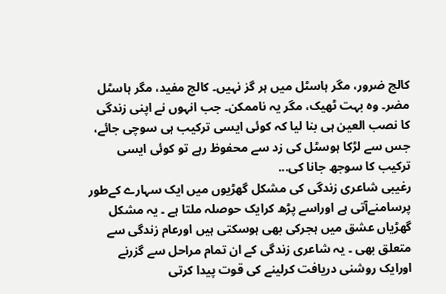کالج ضرور، مگر ہاسٹل میں ہر گز نہیں۔ کالج مفید، مگر ہاسٹل مضر۔ وہ بہت ٹھیک، مگر یہ ناممکن۔ جب انہوں نے اپنی زندگی کا نصب العین ہی بنا لیا کہ کوئی ایسی ترکیب ہی سوچی جائے، جس سے لڑکا ہوسٹل کی زد سے محفوظ رہے تو کوئی ایسی ترکیب کا سوجھ جانا کی...
رغیبی شاعری زندگی کی مشکل گھڑیوں میں ایک سہارے کےطور پرسامنےآتی ہے اوراسے پڑھ کرایک حوصلہ ملتا ہے ۔ یہ مشکل گھڑیاں عشق میں ہجرکی بھی ہوسکتی ہیں اورعام زندگی سے متعلق بھی ۔ یہ شاعری زندگی کے ان تمام مراحل سے گزرنے اورایک روشنی دریافت کرلینے کی قوت پیدا کرتی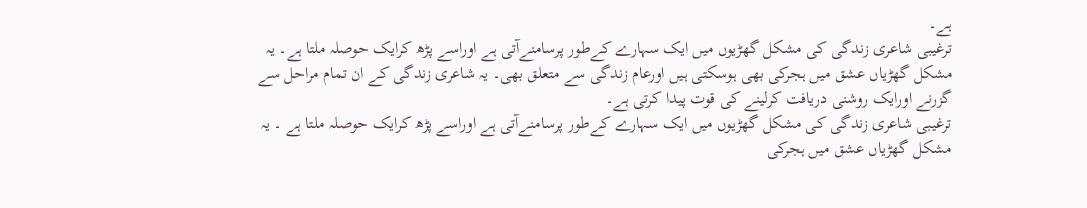ہے۔
ترغیبی شاعری زندگی کی مشکل گھڑیوں میں ایک سہارے کےطور پرسامنےآتی ہے اوراسے پڑھ کرایک حوصلہ ملتا ہے۔ یہ مشکل گھڑیاں عشق میں ہجرکی بھی ہوسکتی ہیں اورعام زندگی سے متعلق بھی۔ یہ شاعری زندگی کے ان تمام مراحل سے گزرنے اورایک روشنی دریافت کرلینے کی قوت پیدا کرتی ہے۔
ترغیبی شاعری زندگی کی مشکل گھڑیوں میں ایک سہارے کےطور پرسامنےآتی ہے اوراسے پڑھ کرایک حوصلہ ملتا ہے ۔ یہ مشکل گھڑیاں عشق میں ہجرکی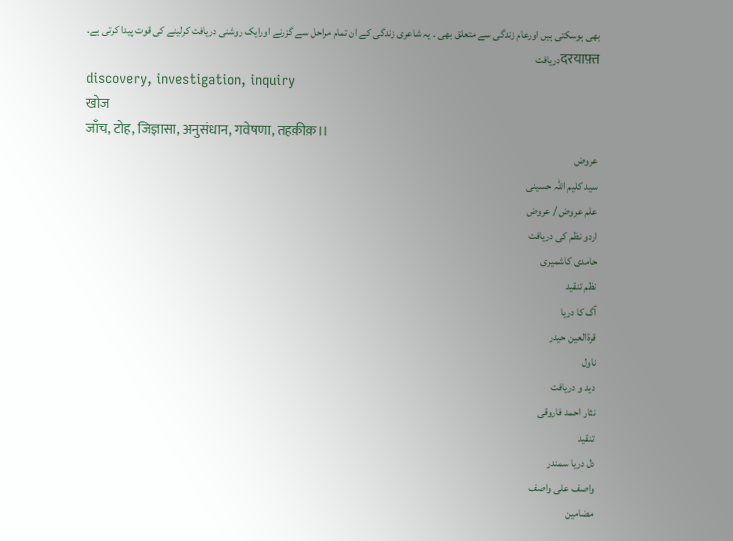بھی ہوسکتی ہیں اورعام زندگی سے متعلق بھی ۔ یہ شاعری زندگی کے ان تمام مراحل سے گزرنے اورایک روشنی دریافت کرلینے کی قوت پیدا کرتی ہے۔
दरयाफ़्तدریافت
discovery, investigation, inquiry
खोज
जाँच, टोह, जिज्ञासा, अनुसंधान, गवेषणा, तहक़ीक़।।
عروض
سید کلیم اللہ حسینی
علم عروض / عروض
اردو نظم کی دریافت
حامدی کاشمیری
نظم تنقید
آگ کا دریا
قرۃالعین حیدر
ناول
دید و دریافت
نثار احمد فاروقی
تنقید
دل دریا سمندر
واصف علی واصف
مضامین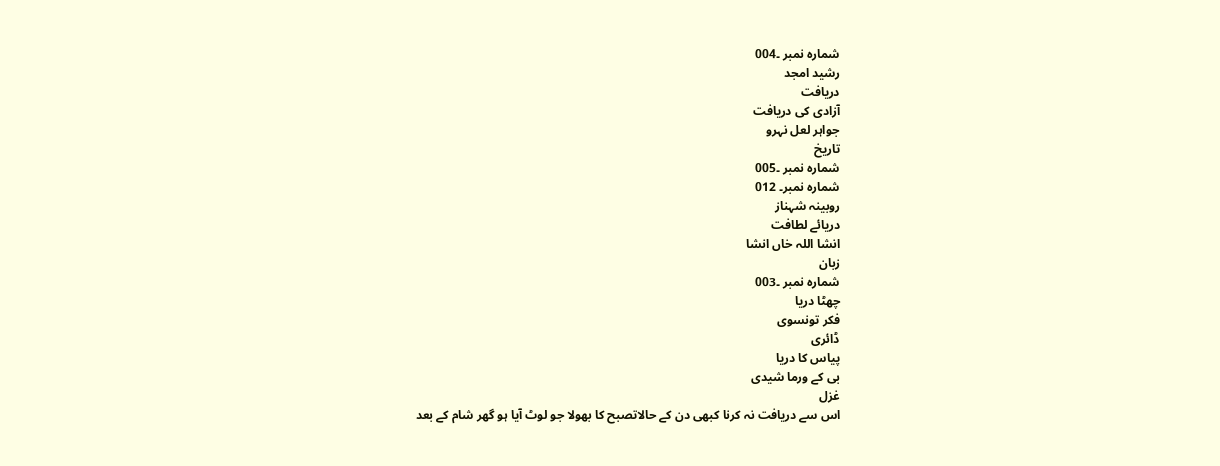شمارہ نمبر ۔004
رشید امجد
دریافت
آزادی کی دریافت
جواہر لعل نہرو
تاریخ
شمارہ نمبر ۔005
شمارہ نمبر۔ 012
روبینہ شہناز
دریائے لطافت
انشا اللہ خاں انشا
زبان
شمارہ نمبر ۔003
چھٹا دریا
فکر تونسوی
ڈائری
پیاس کا دریا
بی کے ورما شیدی
غزل
اس سے دریافت نہ کرنا کبھی دن کے حالاتصبح کا بھولا جو لوٹ آیا ہو گھر شام کے بعد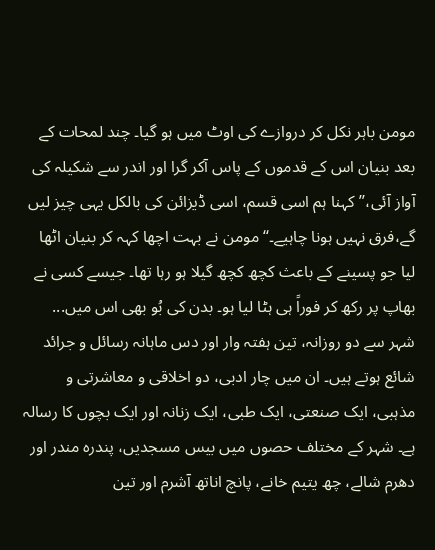مومن باہر نکل کر دروازے کی اوٹ میں ہو گیا۔ چند لمحات کے بعد بنیان اس کے قدموں کے پاس آکر گرا اور اندر سے شکیلہ کی آواز آئی،’’کہنا ہم اسی قسم، اسی ڈیزائن کی بالکل یہی چیز لیں گے،فرق نہیں ہونا چاہیے۔‘‘ مومن نے بہت اچھا کہہ کر بنیان اٹھا لیا جو پسینے کے باعث کچھ کچھ گیلا ہو رہا تھا۔ جیسے کسی نے بھاپ پر رکھ کر فوراً ہی ہٹا لیا ہو۔ بدن کی بُو بھی اس میں...
شہر سے دو روزانہ، تین ہفتہ وار اور دس ماہانہ رسائل و جرائد شائع ہوتے ہیں۔ ان میں چار ادبی، دو اخلاقی و معاشرتی و مذہبی، ایک صنعتی، ایک طبی، ایک زنانہ اور ایک بچوں کا رسالہ ہے۔ شہر کے مختلف حصوں میں بیس مسجدیں، پندرہ مندر اور دھرم شالے، چھ یتیم خانے، پانچ اناتھ آشرم اور تین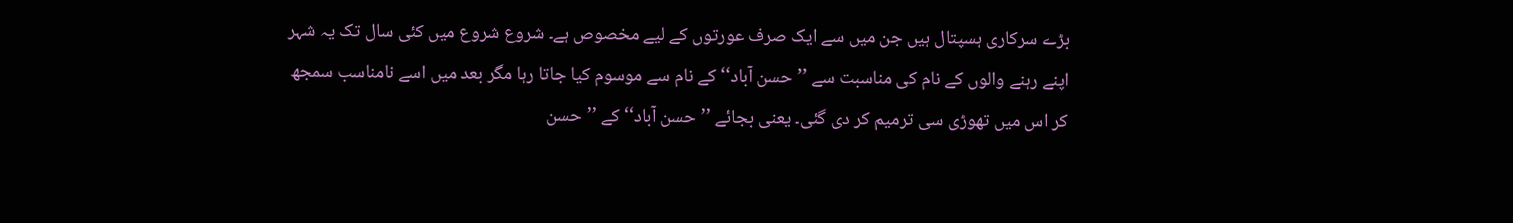بڑے سرکاری ہسپتال ہیں جن میں سے ایک صرف عورتوں کے لیے مخصوص ہے۔ شروع شروع میں کئی سال تک یہ شہر اپنے رہنے والوں کے نام کی مناسبت سے ’’حسن آباد‘‘ کے نام سے موسوم کیا جاتا رہا مگر بعد میں اسے نامناسب سمجھ کر اس میں تھوڑی سی ترمیم کر دی گئی۔ یعنی بجائے ’’حسن آباد‘‘ کے ’’حسن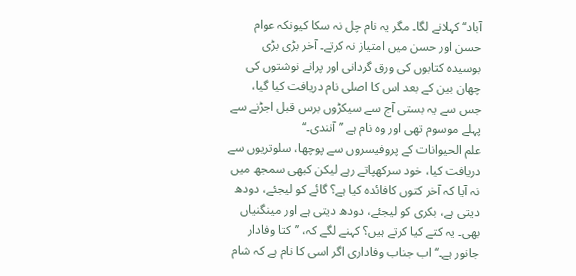آباد‘‘ کہلانے لگا۔ مگر یہ نام چل نہ سکا کیونکہ عوام حسن اور حسن میں امتیاز نہ کرتے۔ آخر بڑی بڑی بوسیدہ کتابوں کی ورق گردانی اور پرانے نوشتوں کی چھان بین کے بعد اس کا اصلی نام دریافت کیا گیا، جس سے یہ بستی آج سے سیکڑوں برس قبل اجڑنے سے پہلے موسوم تھی اور وہ نام ہے ’’آنندی۔‘‘
علم الحیوانات کے پروفیسروں سے پوچھا، سلوتریوں سے دریافت کیا، خود سرکھپاتے رہے لیکن کبھی سمجھ میں نہ آیا کہ آخر کتوں کافائدہ کیا ہے؟ گائے کو لیجئے، دودھ دیتی ہے، بکری کو لیجئے، دودھ دیتی ہے اور مینگنیاں بھی۔ یہ کتے کیا کرتے ہیں؟ کہنے لگے کہ، ’’کتا وفادار جانور ہے۔‘‘ اب جناب وفاداری اگر اسی کا نام ہے کہ شام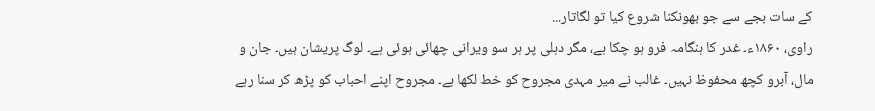کے سات بجے سے جو بھونکنا شروع کیا تو لگاتار...
راوی، ۱۸۶۰ء۔ غدر کا ہنگامہ فرو ہو چکا ہے، مگر دہلی پر ہر سو ویرانی چھائی ہوئی ہے۔ لوگ پریشان ہیں۔ جان و مال، آبرو کچھ محفوظ نہیں۔ غالب نے میر مہدی مجروح کو خط لکھا ہے۔ مجروح اپنے احباب کو پڑھ کر سنا رہے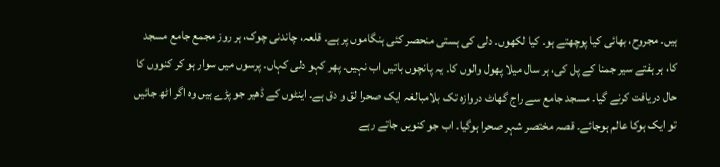ہیں۔ مجروح، بھائی کیا پوچھتے ہو۔ کیا لکھوں۔ دلی کی ہستی منحصر کئی ہنگاموں پر ہے۔ قلعہ، چاندنی چوک، ہر روز مجمع جامع مسجد کا، ہر ہفتے سیر جمنا کے پل کی، ہر سال میلا پھول والوں کا۔ یہ پانچوں باتیں اب نہیں۔ پھر کہو دلی کہاں۔ پرسوں میں سوار ہو کر کنووں کا حال دریافت کرنے گیا۔ مسجد جامع سے راج گھاٹ دروازہ تک بلامبالغہ ایک صحرا لق و دق ہے۔ اینٹوں کے ڈھیر جو پڑے ہیں وہ اگر اٹھ جائیں تو ایک ہوکا عالم ہوجائے۔ قصہ مختصر شہر صحرا ہوگیا۔ اب جو کنویں جاتے رہے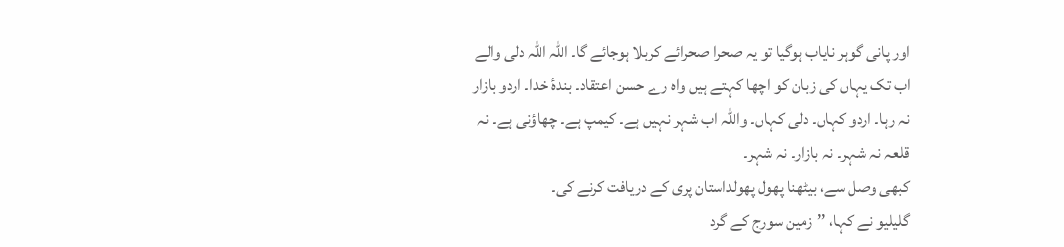اور پانی گوہر نایاب ہوگیا تو یہ صحرا صحرائے کربلا ہوجائے گا۔ اللہ اللہ دلی والے اب تک یہاں کی زبان کو اچھا کہتے ہیں واہ رے حسن اعتقاد۔ بندۂ خدا۔ اردو بازار نہ رہا۔ اردو کہاں۔ دلی کہاں۔ واللہ اب شہر نہیں ہے۔ کیمپ ہے۔ چھاؤنی ہے۔ نہ قلعہ نہ شہر۔ نہ بازار۔ نہ شہر۔
کبھی وصل سے، بیٹھنا پھول پھولداستان پری کے دریافت کرنے کی۔
گلیلیو نے کہا، ’’زمین سورج کے گرد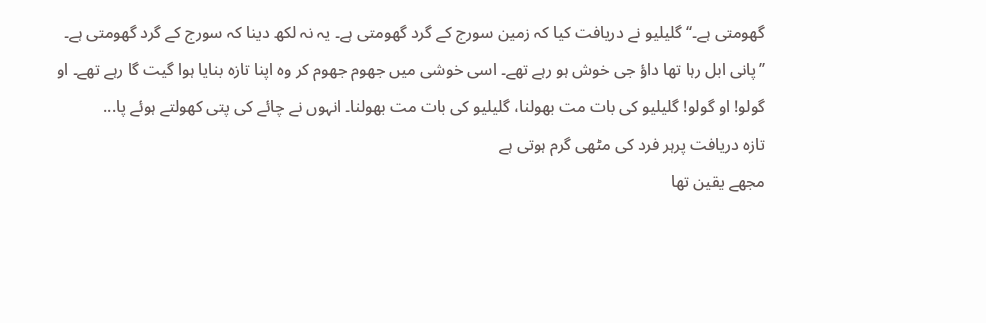گھومتی ہے۔‘‘ گلیلیو نے دریافت کیا کہ زمین سورج کے گرد گھومتی ہے۔ یہ نہ لکھ دینا کہ سورج کے گرد گھومتی ہے۔ ’’پانی ابل رہا تھا داؤ جی خوش ہو رہے تھے۔ اسی خوشی میں جھوم جھوم کر وہ اپنا تازہ بنایا ہوا گیت گا رہے تھے۔ او گولو! او گولو! گلیلیو کی بات مت بھولنا، گلیلیو کی بات مت بھولنا۔ انہوں نے چائے کی پتی کھولتے ہوئے پا...
تازہ دریافت پرہر فرد کی مٹھی گرم ہوتی ہے
مجھے یقین تھا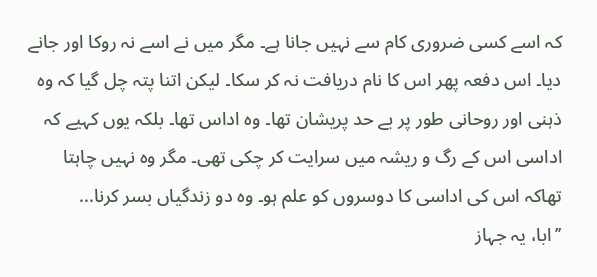کہ اسے کسی ضروری کام سے نہیں جانا ہے۔ مگر میں نے اسے نہ روکا اور جانے دیا۔ اس دفعہ پھر اس کا نام دریافت نہ کر سکا۔ لیکن اتنا پتہ چل گیا کہ وہ ذہنی اور روحانی طور پر بے حد پریشان تھا۔ وہ اداس تھا۔ بلکہ یوں کہیے کہ اداسی اس کے رگ و ریشہ میں سرایت کر چکی تھی۔ مگر وہ نہیں چاہتا تھاکہ اس کی اداسی کا دوسروں کو علم ہو۔ وہ دو زندگیاں بسر کرنا...
’’ابا، یہ جہاز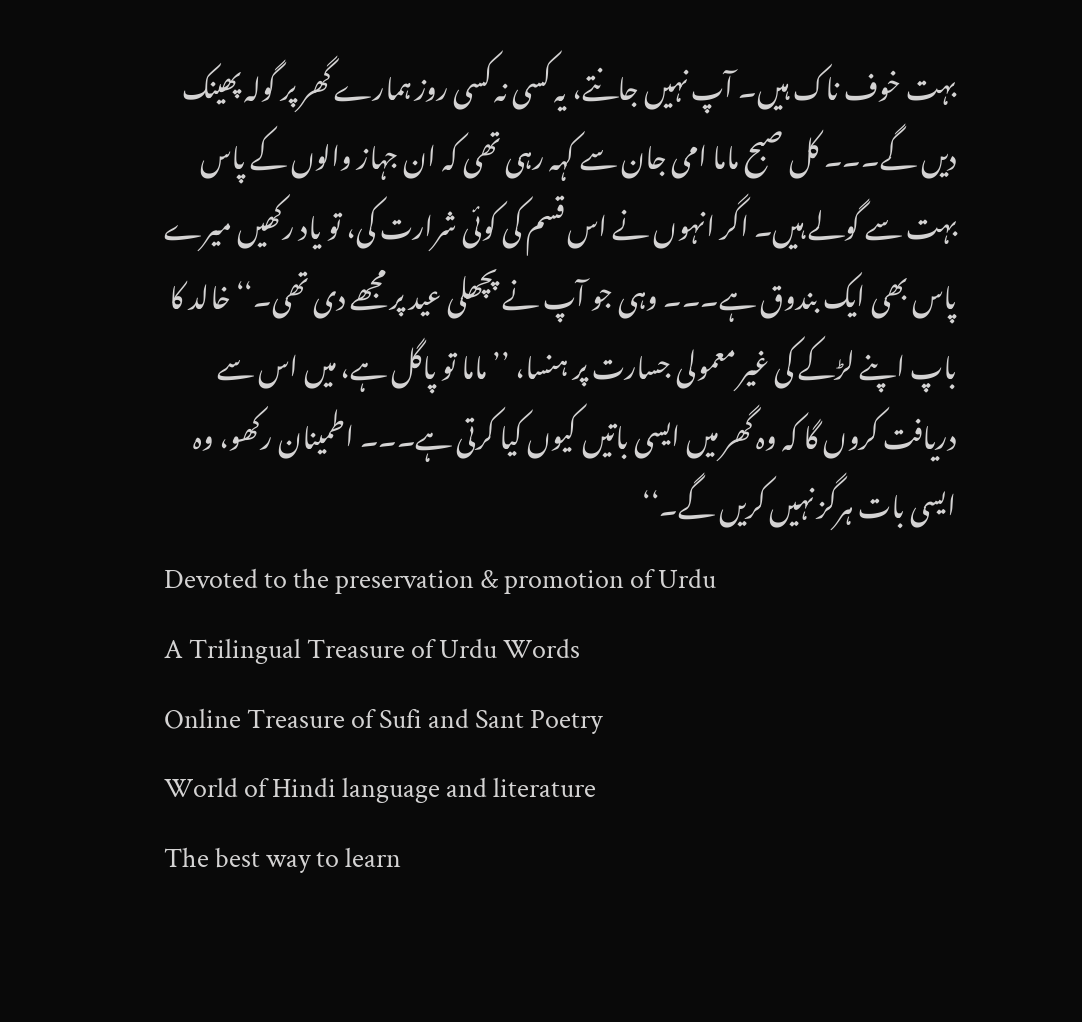بہت خوف ناک ہیں۔ آپ نہیں جانتے، یہ کسی نہ کسی روز ہمارے گھر پر گولہ پھینک دیں گے۔۔۔ کل صبح ماما امی جان سے کہہ رہی تھی کہ ان جہاز والوں کے پاس بہت سے گولے ہیں۔ اگر انہوں نے اس قسم کی کوئی شرارت کی، تو یاد رکھیں میرے پاس بھی ایک بندوق ہے۔۔۔ وہی جو آپ نے پچھلی عید پر مجھے دی تھی۔‘‘ خالد کا باپ اپنے لڑکے کی غیر معمولی جسارت پر ہنسا، ’’ماما تو پاگل ہے، میں اس سے دریافت کروں گا کہ وہ گھر میں ایسی باتیں کیوں کیا کرتی ہے۔۔۔ اطمینان رکھو، وہ ایسی بات ہرگز نہیں کریں گے۔‘‘
Devoted to the preservation & promotion of Urdu
A Trilingual Treasure of Urdu Words
Online Treasure of Sufi and Sant Poetry
World of Hindi language and literature
The best way to learn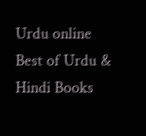Urdu online
Best of Urdu & Hindi Books